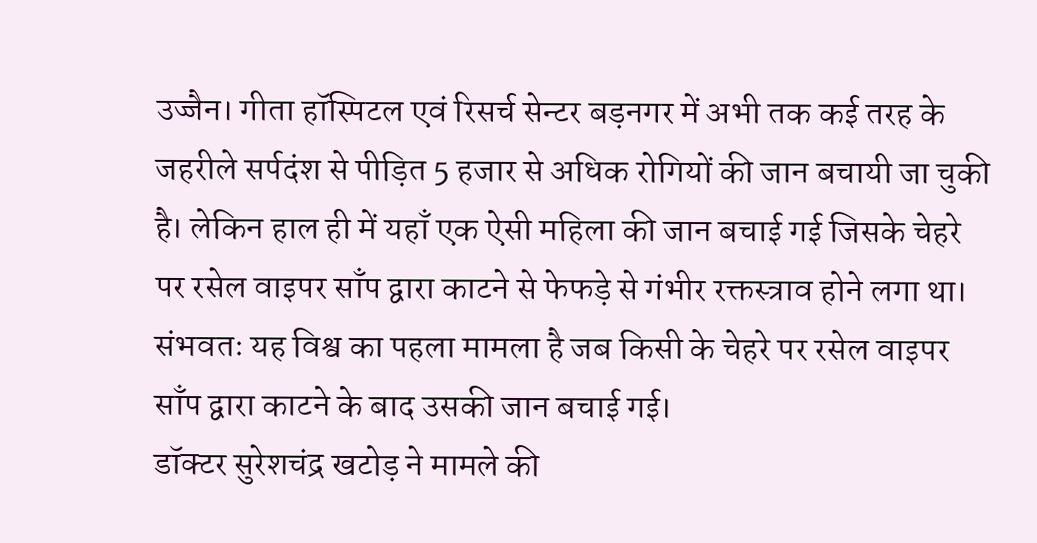उज्जैन। गीता हॉस्पिटल एवं रिसर्च सेन्टर बड़नगर में अभी तक कई तरह के जहरीले सर्पदंश से पीड़ित 5 हजार से अधिक रोगियों की जान बचायी जा चुकी है। लेकिन हाल ही में यहाँ एक ऐसी महिला की जान बचाई गई जिसके चेहरे पर रसेल वाइपर साँप द्वारा काटने से फेफड़े से गंभीर रक्तस्त्राव होने लगा था। संभवतः यह विश्व का पहला मामला है जब किसी के चेहरे पर रसेल वाइपर साँप द्वारा काटने के बाद उसकी जान बचाई गई।
डॉक्टर सुरेशचंद्र खटोड़ ने मामले की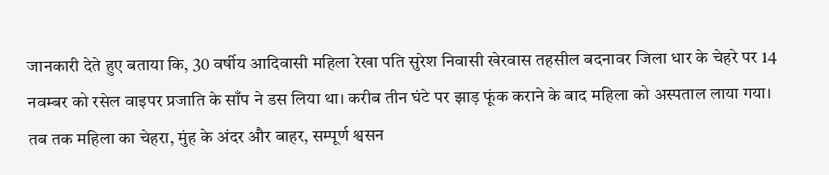जानकारी देते हुए बताया कि, 30 वर्षीय आदिवासी महिला रेखा पति सुरेश निवासी खेरवास तहसील बदनावर जिला धार के चेहरे पर 14 नवम्बर को रसेल वाइपर प्रजाति के साँप ने डस लिया था। करीब तीन घंटे पर झाड़ फूंक कराने के बाद महिला को अस्पताल लाया गया। तब तक महिला का चेहरा, मुंह के अंदर और बाहर, सम्पूर्ण श्वसन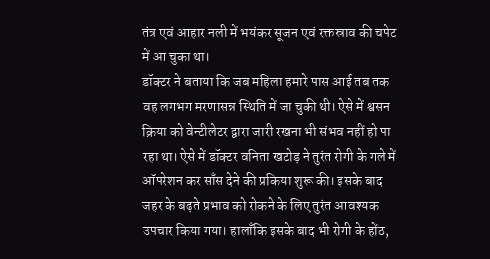तंत्र एवं आहार नली में भयंकर सूजन एवं रक्तस्राव की चपेट में आ चुका था।
डॉक्टर ने बताया कि जब महिला हमारे पास आई तब तक वह लगभग मरणासन्न स्थिति में जा चुकी थी। ऐसे में श्वसन क्रिया को वेन्टीलेटर द्वारा जारी रखना भी संभव नहीं हो पा रहा था। ऐसे में डॉक्टर वनिता खटोड़ ने तुरंत रोगी के गले में ऑपरेशन कर साँस देने की प्रकिया शुरू की। इसके बाद जहर के बढ़ते प्रभाव को रोकने के लिए तुरंत आवश्यक उपचार किया गया। हालाँकि इसके बाद भी रोगी के होंठ,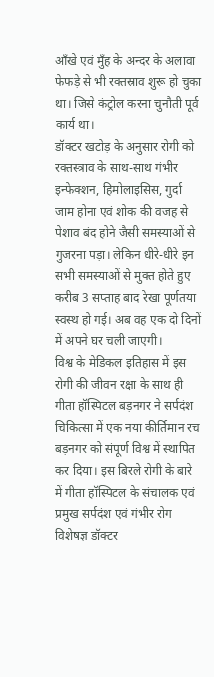आँखे एवं मुँह के अन्दर के अलावा फेफड़े से भी रक्तस्राव शुरू हो चुका था। जिसे कंट्रोल करना चुनौती पूर्व कार्य था।
डॉक्टर खटोड़ के अनुसार रोगी को रक्तस्त्राव के साथ-साथ गंभीर इन्फेक्शन, हिमोलाइसिस, गुर्दा जाम होना एवं शोक की वजह से पेशाव बंद होने जैसी समस्याओं से गुजरना पड़ा। लेकिन धीरे-धीरे इन सभी समस्याओं से मुक्त होते हुए करीब 3 सप्ताह बाद रेखा पूर्णतया स्वस्थ हो गई। अब वह एक दो दिनों में अपने घर चली जाएगी।
विश्व के मेडिकल इतिहास में इस रोगी की जीवन रक्षा के साथ ही गीता हॉस्पिटल बड़नगर ने सर्पदंश चिकित्सा में एक नया कीर्तिमान रच बड़नगर को संपूर्ण विश्व में स्थापित कर दिया। इस बिरले रोगी के बारे में गीता हॉस्पिटल के संचालक एवं प्रमुख सर्पदंश एवं गंभीर रोग विशेषज्ञ डॉक्टर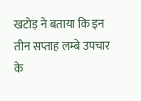खटोड़ ने बताया कि इन तीन सप्ताह लम्बे उपचार के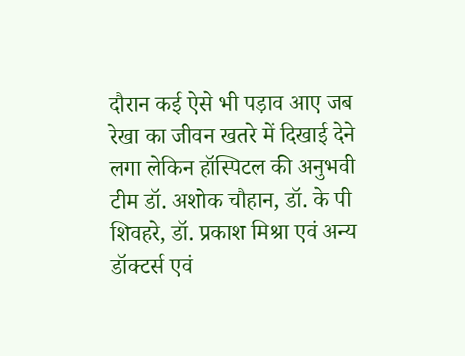दौरान कई ऐसे भी पड़ाव आए जब रेखा का जीवन खतरे में दिखाई देने लगा लेकिन हॉस्पिटल की अनुभवी टीम डॉ. अशोक चौहान, डॉ. के पी शिवहरे, डॉ. प्रकाश मिश्रा एवं अन्य डॉक्टर्स एवं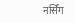नर्सिंग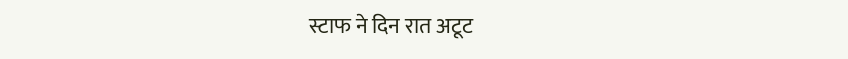स्टाफ ने दिन रात अटूट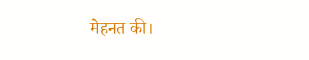मेहनत की।